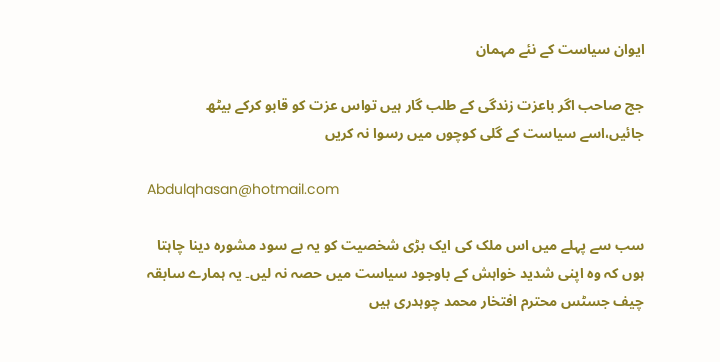ایوان سیاست کے نئے مہمان

جج صاحب اگر باعزت زندگی کے طلب گار ہیں تواس عزت کو قابو کرکے بیٹھ جائیں،اسے سیاست کے گلی کوچوں میں رسوا نہ کریں

Abdulqhasan@hotmail.com

سب سے پہلے میں اس ملک کی ایک بڑی شخصیت کو یہ بے سود مشورہ دینا چاہتا ہوں کہ وہ اپنی شدید خواہش کے باوجود سیاست میں حصہ نہ لیں۔ یہ ہمارے سابقہ چیف جسٹس محترم افتخار محمد چوہدری ہیں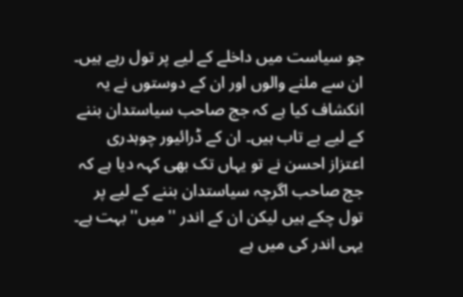جو سیاست میں داخلے کے لیے پر تول رہے ہیں۔ ان سے ملنے والوں اور ان کے دوستوں نے یہ انکشاف کیا ہے کہ جج صاحب سیاستدان بننے کے لیے بے تاب ہیں۔ ان کے ڈرائیور چوہدری اعتزاز احسن نے تو یہاں تک بھی کہہ دیا ہے کہ جج صاحب اگرچہ سیاستدان بننے کے لیے پر تول چکے ہیں لیکن ان کے اندر ''میں'' بہت ہے۔ یہی اندر کی میں ہے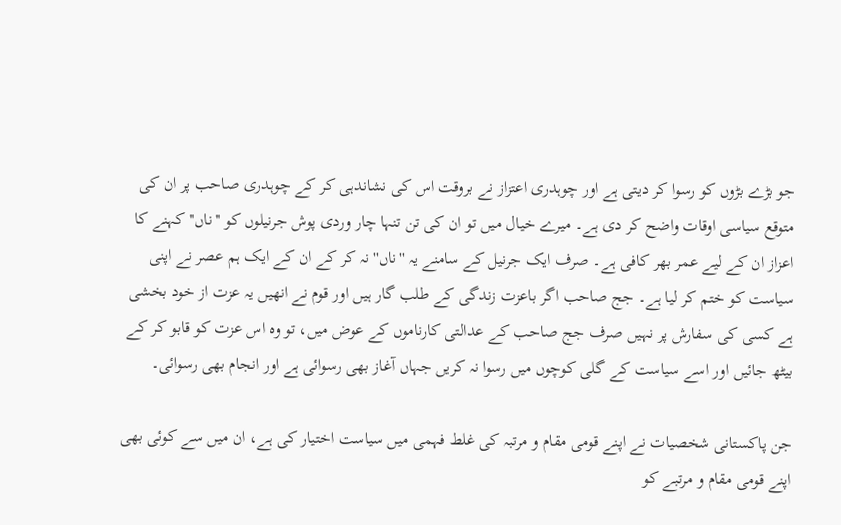جو بڑے بڑوں کو رسوا کر دیتی ہے اور چوہدری اعتزاز نے بروقت اس کی نشاندہی کر کے چوہدری صاحب پر ان کی متوقع سیاسی اوقات واضح کر دی ہے۔ میرے خیال میں تو ان کی تن تنہا چار وردی پوش جرنیلوں کو ''ناں'' کہنے کا اعزاز ان کے لیے عمر بھر کافی ہے۔ صرف ایک جرنیل کے سامنے یہ ''ناں'' نہ کر کے ان کے ایک ہم عصر نے اپنی سیاست کو ختم کر لیا ہے۔ جج صاحب اگر باعزت زندگی کے طلب گار ہیں اور قوم نے انھیں یہ عزت از خود بخشی ہے کسی کی سفارش پر نہیں صرف جج صاحب کے عدالتی کارناموں کے عوض میں، تو وہ اس عزت کو قابو کر کے بیٹھ جائیں اور اسے سیاست کے گلی کوچوں میں رسوا نہ کریں جہاں آغاز بھی رسوائی ہے اور انجام بھی رسوائی۔

جن پاکستانی شخصیات نے اپنے قومی مقام و مرتبہ کی غلط فہمی میں سیاست اختیار کی ہے، ان میں سے کوئی بھی اپنے قومی مقام و مرتبے کو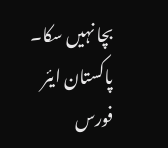بچا نہیں سکا۔ پاکستان ایئر فورس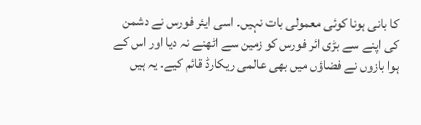کا بانی ہونا کوئی معمولی بات نہیں۔ اسی ایئر فورس نے دشمن کی اپنے سے بڑی ائر فورس کو زمین سے اٹھنے نہ دیا اور اس کے ہوا بازوں نے فضاؤں میں بھی عالمی ریکارڈ قائم کیے۔ یہ ہیں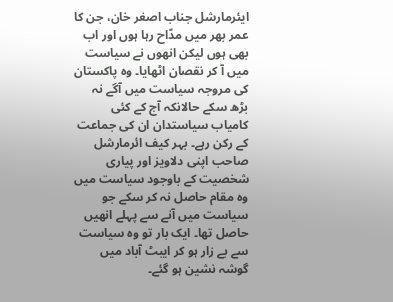ایئرمارشل جناب اصغر خان، جن کا عمر بھر میں مدّاح رہا ہوں اور اب بھی ہوں لیکن انھوں نے سیاست میں آ کر نقصان اٹھایا۔ وہ پاکستان کی مروجہ سیاست میں آگے نہ بڑھ سکے حالانکہ آج کے کئی کامیاب سیاستدان ان کی جماعت کے رکن رہے۔ بہر کیف ائرمارشل صاحب اپنی دلاویز اور پیاری شخصیت کے باوجود سیاست میں وہ مقام حاصل نہ کر سکے جو سیاست میں آنے سے پہلے انھیں حاصل تھا۔ ایک بار تو وہ سیاست سے بے زار ہو کر ایبٹ آباد میں گوشہ نشین ہو گئے۔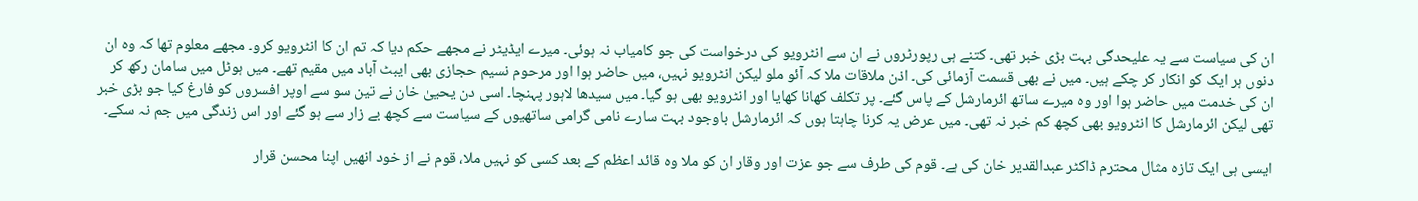ان کی سیاست سے یہ علیحدگی بہت بڑی خبر تھی۔ کتنے ہی رپورٹروں نے ان سے انٹرویو کی درخواست کی جو کامیاب نہ ہوئی۔ میرے ایڈیٹر نے مجھے حکم دیا کہ تم ان کا انٹرویو کرو۔ مجھے معلوم تھا کہ وہ ان دنوں ہر ایک کو انکار کر چکے ہیں۔ میں نے بھی قسمت آزمائی کی۔ اذن ملاقات ملا کہ آئو ملو لیکن انٹرویو نہیں، میں حاضر ہوا اور مرحوم نسیم حجازی بھی ایبٹ آباد میں مقیم تھے۔ میں ہوٹل میں سامان رکھ کر ان کی خدمت میں حاضر ہوا اور وہ میرے ساتھ ائرمارشل کے پاس گئے۔ پر تکلف کھانا کھایا اور انٹرویو بھی ہو گیا۔ میں سیدھا لاہور پہنچا۔ اسی دن یحییٰ خان نے تین سو سے اوپر افسروں کو فارغ کیا جو بڑی خبر تھی لیکن ائرمارشل کا انٹرویو بھی کچھ کم خبر نہ تھی۔ میں عرض یہ کرنا چاہتا ہوں کہ ائرمارشل باوجود بہت سارے نامی گرامی ساتھیوں کے سیاست سے کچھ بے زار سے ہو گئے اور اس زندگی میں جم نہ سکے۔

ایسی ہی ایک تازہ مثال محترم ڈاکٹر عبدالقدیر خان کی ہے۔ قوم کی طرف سے جو عزت اور وقار ان کو ملا وہ قائد اعظم کے بعد کسی کو نہیں ملا، قوم نے از خود انھیں اپنا محسن قرار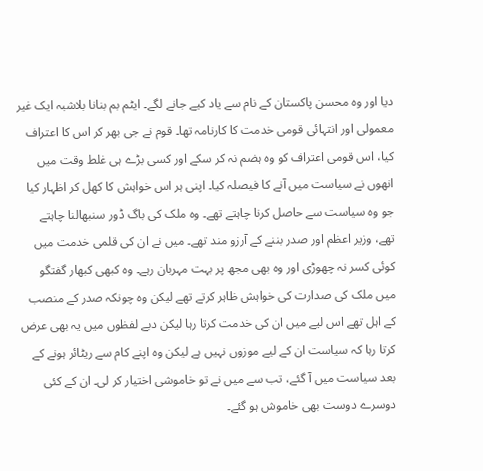دیا اور وہ محسن پاکستان کے نام سے یاد کیے جانے لگے۔ ایٹم بم بنانا بلاشبہ ایک غیر معمولی اور انتہائی قومی خدمت کا کارنامہ تھا۔ قوم نے جی بھر کر اس کا اعتراف کیا، اس قومی اعتراف کو وہ ہضم نہ کر سکے اور کسی بڑے ہی غلط وقت میں انھوں نے سیاست میں آنے کا فیصلہ کیا۔ اپنی ہر اس خواہش کا کھل کر اظہار کیا جو وہ سیاست سے حاصل کرنا چاہتے تھے۔ وہ ملک کی باگ ڈور سنبھالنا چاہتے تھے، وزیر اعظم اور صدر بننے کے آرزو مند تھے۔ میں نے ان کی قلمی خدمت میں کوئی کسر نہ چھوڑی اور وہ بھی مجھ پر بہت مہربان رہے۔ وہ کبھی کبھار گفتگو میں ملک کی صدارت کی خواہش ظاہر کرتے تھے لیکن وہ چونکہ صدر کے منصب کے اہل تھے اس لیے میں ان کی خدمت کرتا رہا لیکن دبے لفظوں میں یہ بھی عرض کرتا رہا کہ سیاست ان کے لیے موزوں نہیں ہے لیکن وہ اپنے کام سے ریٹائر ہونے کے بعد سیاست میں آ گئے، تب سے میں نے تو خاموشی اختیار کر لی۔ ان کے کئی دوسرے دوست بھی خاموش ہو گئے۔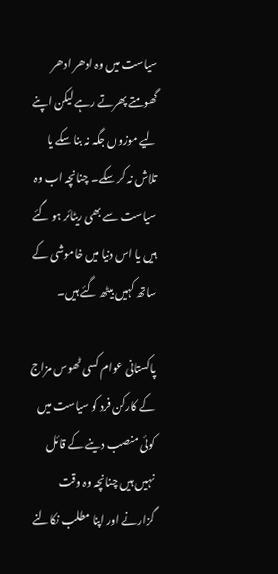سیاست میں وہ ادھر ادھر گھومتے پھرتے رہے لیکن اپنے لیے موزوں جگہ نہ بنا سکے یا تلاش نہ کر سکے۔ چنانچہ اب وہ سیاست سے بھی ریٹائر ہو گئے ہیں یا اس دنیا میں خاموشی کے ساتھ کہیں بیٹھ گئے ہیں۔

پاکستانی عوام کسی ٹھوس مزاج کے کارکن فرد کو سیاست میں کوئی منصب دینے کے قائل نہیں ہیں چنانچہ وہ وقت گزارنے اور اپنا مطلب نکالنے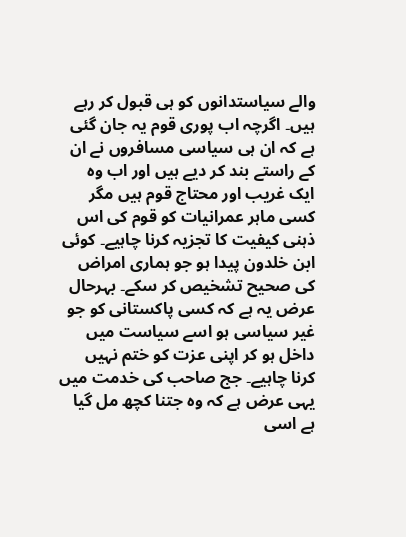والے سیاستدانوں کو ہی قبول کر رہے ہیں۔ اگرچہ اب پوری قوم یہ جان گئی ہے کہ ان ہی سیاسی مسافروں نے ان کے راستے بند کر دیے ہیں اور اب وہ ایک غریب اور محتاج قوم ہیں مگر کسی ماہر عمرانیات کو قوم کی اس ذہنی کیفیت کا تجزیہ کرنا چاہیے۔ کوئی ابن خلدون پیدا ہو جو ہماری امراض کی صحیح تشخیص کر سکے۔ بہرحال عرض یہ ہے کہ کسی پاکستانی کو جو غیر سیاسی ہو اسے سیاست میں داخل ہو کر اپنی عزت کو ختم نہیں کرنا چاہیے۔ جج صاحب کی خدمت میں یہی عرض ہے کہ وہ جتنا کچھ مل گیا ہے اسی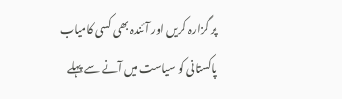پر گزارہ کریں اور آئندہ بھی کسی کامیاب پاکستانی کو سیاست میں آنے سے پہلے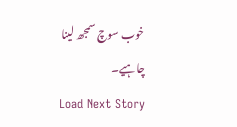خوب سوچ سمجھ لینا چاہیے۔
Load Next Story